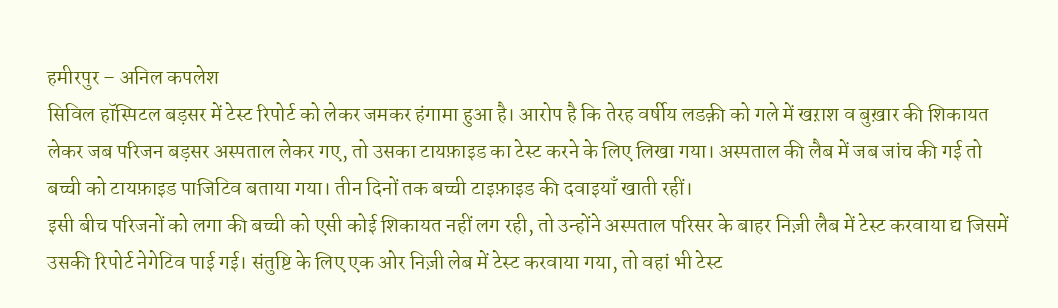हमीरपुर – अनिल कपलेश
सिविल हॉस्पिटल बड़सर में टेस्ट रिपोर्ट को लेकर जमकर हंगामा हुआ है। आरोप है कि तेरह वर्षीय लडक़ी को गले में खऱाश व बुख़ार की शिकायत लेकर जब परिजन बड़सर अस्पताल लेकर गए, तो उसका टायफ़ाइड का टेस्ट करने के लिए लिखा गया। अस्पताल की लैब में जब जांच की गई तो बच्ची को टायफ़ाइड पाजिटिव बताया गया। तीन दिनों तक बच्ची टाइफ़ाइड की दवाइयाँ खाती रहीं।
इसी बीच परिजनों को लगा की बच्ची को एसी कोई शिकायत नहीं लग रही, तो उन्होंने अस्पताल परिसर के बाहर निज़ी लैब में टेस्ट करवाया द्य जिसमें उसकी रिपोर्ट नेगेटिव पाई गई। संतुष्टि के लिए एक ओर निज़ी लेब में टेस्ट करवाया गया, तो वहां भी टेस्ट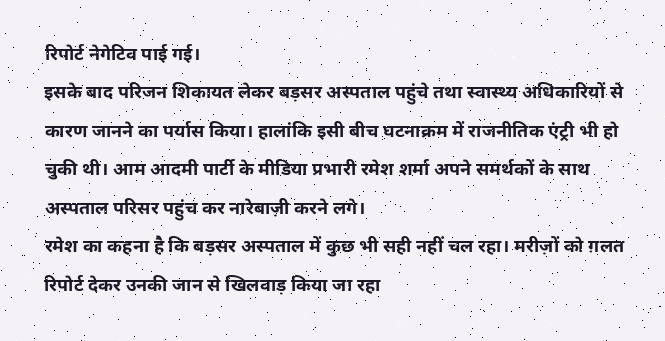रिपोर्ट नेगेटिव पाई गई।
इसके बाद परिजन शिकायत लेकर बड़सर अस्पताल पहुंचे तथा स्वास्थ्य अधिकारियों से कारण जानने का पर्यास किया। हालांकि इसी बीच घटनाक्रम में राजनीतिक एंट्री भी हो चुकी थी। आम आदमी पार्टी के मीडिया प्रभारी रमेश शर्मा अपने समर्थकों के साथ अस्पताल परिसर पहुंच कर नारेबाज़ी करने लगे।
रमेश का कहना है कि बड़सर अस्पताल में कुछ भी सही नहीं चल रहा। मरीज़ों को ग़लत रिपोर्ट देकर उनकी जान से खिलवाड़ किया जा रहा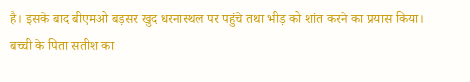है। इसके बाद बीएमओ बड़सर खुद धरनास्थल पर पहुंचे तथा भीड़ को शांत करने का प्रयास किया।
बच्ची के पिता सतीश का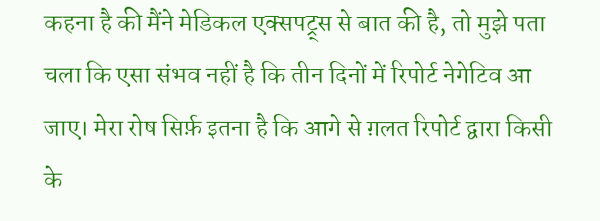कहना है की मैंने मेडिकल एक्सपट्र्स से बात की है, तो मुझे पता चला कि एसा संभव नहीं है कि तीन दिनों में रिपोर्ट नेगेटिव आ जाए। मेरा रोष सिर्फ़ इतना है कि आगे से ग़लत रिपोर्ट द्वारा किसी के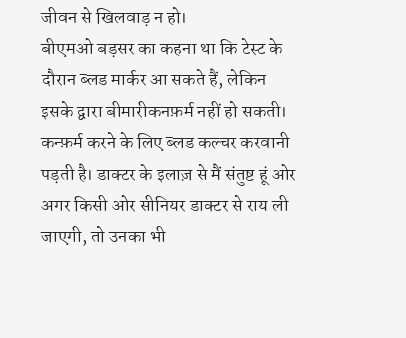जीवन से खिलवाड़ न हो।
बीएमओ बड़सर का कहना था कि टेस्ट के दौरान ब्लड मार्कर आ सकते हैं, लेकिन इसके द्वारा बीमारीकनफ़र्म नहीं हो सकती। कन्फ़र्म करने के लिए ब्लड कल्चर करवानी पड़ती है। डाक्टर के इलाज़ से मैं संतुष्ट हूं ओर अगर किसी ओर सीनियर डाक्टर से राय ली जाएगी, तो उनका भी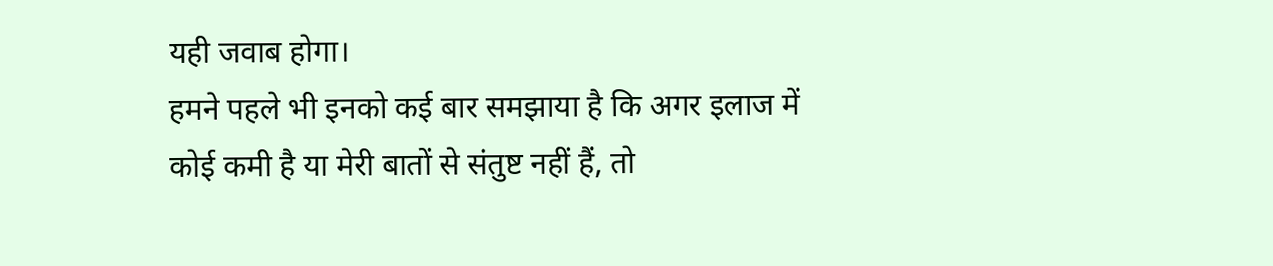यही जवाब होगा।
हमने पहले भी इनको कई बार समझाया है कि अगर इलाज में कोई कमी है या मेरी बातों से संतुष्ट नहीं हैं, तो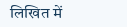लिखित में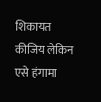शिकायत कीजिय लेकिन एसे हंगामा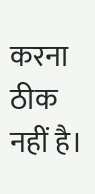करना ठीक नहीं है।